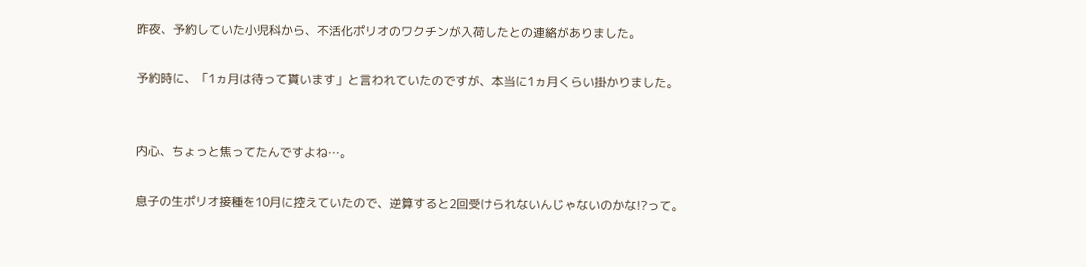昨夜、予約していた小児科から、不活化ポリオのワクチンが入荷したとの連絡がありました。

予約時に、「1ヵ月は待って貰います」と言われていたのですが、本当に1ヵ月くらい掛かりました。


内心、ちょっと焦ってたんですよね…。

息子の生ポリオ接種を10月に控えていたので、逆算すると2回受けられないんじゃないのかな!?って。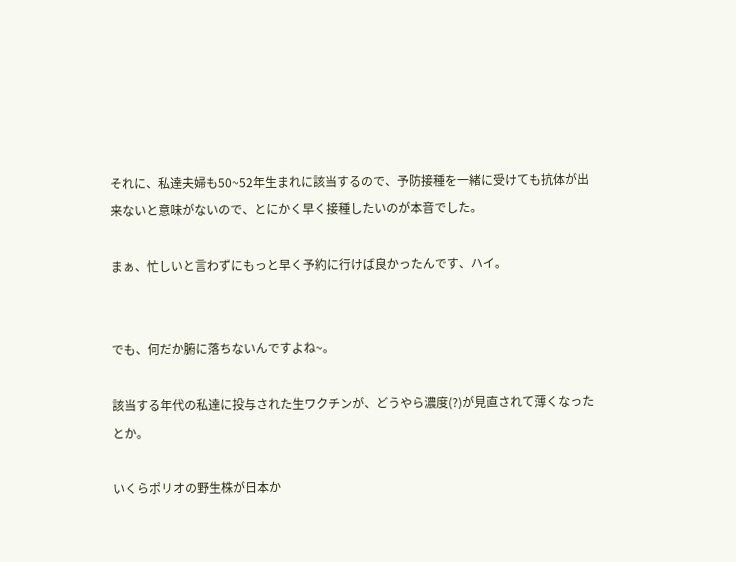それに、私達夫婦も50~52年生まれに該当するので、予防接種を一緒に受けても抗体が出来ないと意味がないので、とにかく早く接種したいのが本音でした。

まぁ、忙しいと言わずにもっと早く予約に行けば良かったんです、ハイ。


でも、何だか腑に落ちないんですよね~。

該当する年代の私達に投与された生ワクチンが、どうやら濃度(?)が見直されて薄くなったとか。

いくらポリオの野生株が日本か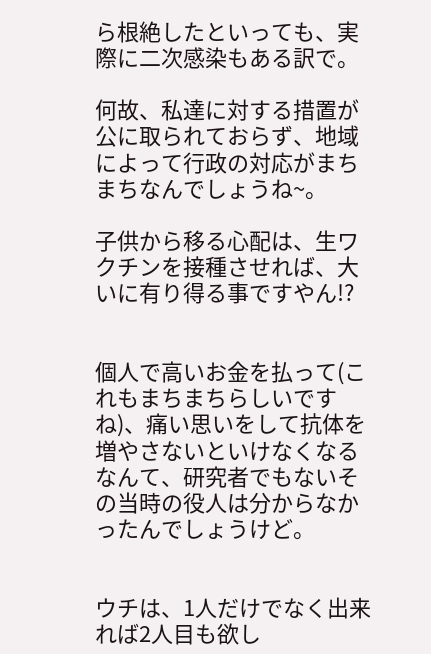ら根絶したといっても、実際に二次感染もある訳で。

何故、私達に対する措置が公に取られておらず、地域によって行政の対応がまちまちなんでしょうね~。

子供から移る心配は、生ワクチンを接種させれば、大いに有り得る事ですやん!?


個人で高いお金を払って(これもまちまちらしいですね)、痛い思いをして抗体を増やさないといけなくなるなんて、研究者でもないその当時の役人は分からなかったんでしょうけど。


ウチは、1人だけでなく出来れば2人目も欲し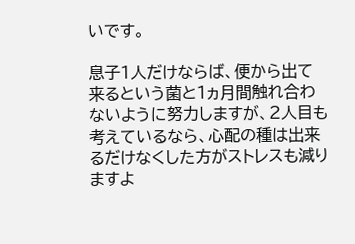いです。

息子1人だけならば、便から出て来るという菌と1ヵ月間触れ合わないように努力しますが、2人目も考えているなら、心配の種は出来るだけなくした方がストレスも減りますよ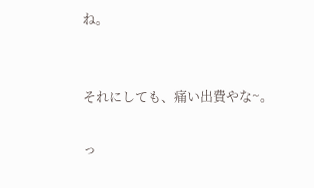ね。


それにしても、痛い出費やな~。

っ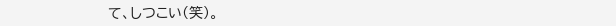て、しつこい(笑)。